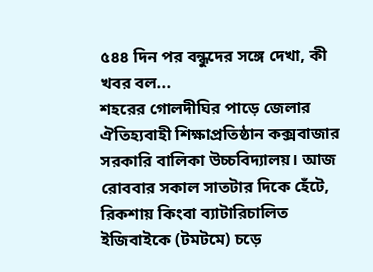৫৪৪ দিন পর বন্ধুদের সঙ্গে দেখা, কী খবর বল...
শহরের গোলদীঘির পাড়ে জেলার ঐতিহ্যবাহী শিক্ষাপ্রতিষ্ঠান কক্সবাজার সরকারি বালিকা উচ্চবিদ্যালয়। আজ রোববার সকাল সাতটার দিকে হেঁটে, রিকশায় কিংবা ব্যাটারিচালিত ইজিবাইকে (টমটমে) চড়ে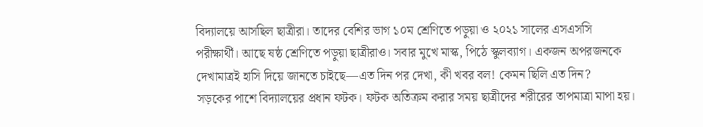বিদ্যালয়ে আসছিল ছাত্রীরা। তাদের বেশির ভাগ ১০ম শ্রেণিতে পড়ুয়া ও ২০২১ সালের এসএসসি পরীক্ষার্থী। আছে ষষ্ঠ শ্রেণিতে পড়ুয়া ছাত্রীরাও। সবার মুখে মাস্ক, পিঠে স্কুলব্যাগ। একজন অপরজনকে দেখামাত্রই হাসি দিয়ে জানতে চাইছে—এত দিন পর দেখা, কী খবর বল! কেমন ছিলি এত দিন?
সড়কের পাশে বিদ্যালয়ের প্রধান ফটক। ফটক অতিক্রম করার সময় ছাত্রীদের শরীরের তাপমাত্রা মাপা হয়।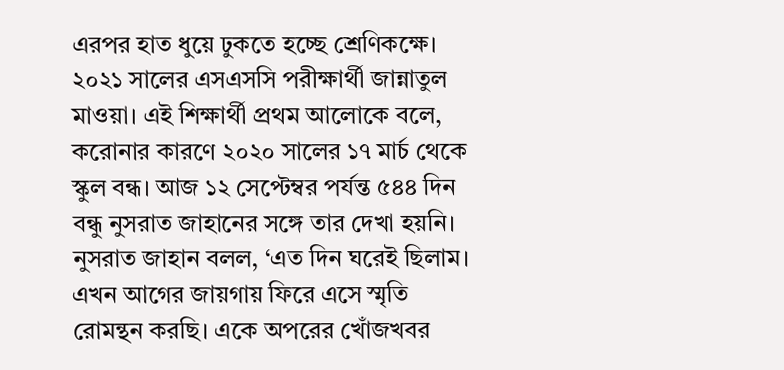এরপর হাত ধুয়ে ঢুকতে হচ্ছে শ্রেণিকক্ষে।
২০২১ সালের এসএসসি পরীক্ষার্থী জান্নাতুল মাওয়া। এই শিক্ষার্থী প্রথম আলোকে বলে, করোনার কারণে ২০২০ সালের ১৭ মার্চ থেকে স্কুল বন্ধ। আজ ১২ সেপ্টেম্বর পর্যন্ত ৫৪৪ দিন বন্ধু নুসরাত জাহানের সঙ্গে তার দেখা হয়নি। নুসরাত জাহান বলল, ‘এত দিন ঘরেই ছিলাম। এখন আগের জায়গায় ফিরে এসে স্মৃতি রোমন্থন করছি। একে অপরের খোঁজখবর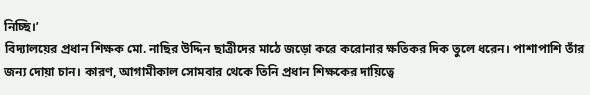নিচ্ছি।’
বিদ্যালয়ের প্রধান শিক্ষক মো. নাছির উদ্দিন ছাত্রীদের মাঠে জড়ো করে করোনার ক্ষতিকর দিক তুলে ধরেন। পাশাপাশি তাঁর জন্য দোয়া চান। কারণ, আগামীকাল সোমবার থেকে তিনি প্রধান শিক্ষকের দায়িত্বে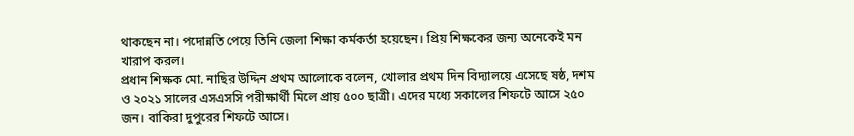থাকছেন না। পদোন্নতি পেয়ে তিনি জেলা শিক্ষা কর্মকর্তা হয়েছেন। প্রিয় শিক্ষকের জন্য অনেকেই মন খারাপ করল।
প্রধান শিক্ষক মো. নাছির উদ্দিন প্রথম আলোকে বলেন, খোলার প্রথম দিন বিদ্যালয়ে এসেছে ষষ্ঠ, দশম ও ২০২১ সালের এসএসসি পরীক্ষার্থী মিলে প্রায় ৫০০ ছাত্রী। এদের মধ্যে সকালের শিফটে আসে ২৫০ জন। বাকিরা দুপুরের শিফটে আসে।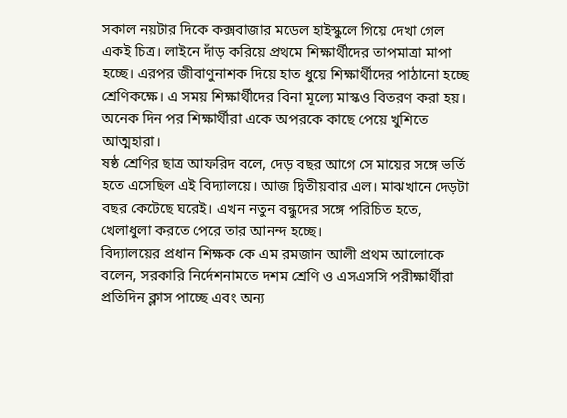সকাল নয়টার দিকে কক্সবাজার মডেল হাইস্কুলে গিয়ে দেখা গেল একই চিত্র। লাইনে দাঁড় করিয়ে প্রথমে শিক্ষার্থীদের তাপমাত্রা মাপা হচ্ছে। এরপর জীবাণুনাশক দিয়ে হাত ধুয়ে শিক্ষার্থীদের পাঠানো হচ্ছে শ্রেণিকক্ষে। এ সময় শিক্ষার্থীদের বিনা মূল্যে মাস্কও বিতরণ করা হয়। অনেক দিন পর শিক্ষার্থীরা একে অপরকে কাছে পেয়ে খুশিতে আত্মহারা।
ষষ্ঠ শ্রেণির ছাত্র আফরিদ বলে, দেড় বছর আগে সে মায়ের সঙ্গে ভর্তি হতে এসেছিল এই বিদ্যালয়ে। আজ দ্বিতীয়বার এল। মাঝখানে দেড়টা বছর কেটেছে ঘরেই। এখন নতুন বন্ধুদের সঙ্গে পরিচিত হতে, খেলাধুলা করতে পেরে তার আনন্দ হচ্ছে।
বিদ্যালয়ের প্রধান শিক্ষক কে এম রমজান আলী প্রথম আলোকে বলেন, সরকারি নির্দেশনামতে দশম শ্রেণি ও এসএসসি পরীক্ষার্থীরা প্রতিদিন ক্লাস পাচ্ছে এবং অন্য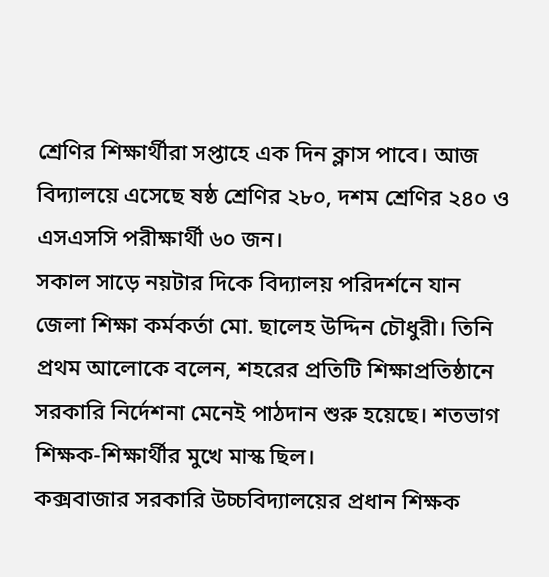শ্রেণির শিক্ষার্থীরা সপ্তাহে এক দিন ক্লাস পাবে। আজ বিদ্যালয়ে এসেছে ষষ্ঠ শ্রেণির ২৮০, দশম শ্রেণির ২৪০ ও এসএসসি পরীক্ষার্থী ৬০ জন।
সকাল সাড়ে নয়টার দিকে বিদ্যালয় পরিদর্শনে যান জেলা শিক্ষা কর্মকর্তা মো. ছালেহ উদ্দিন চৌধুরী। তিনি প্রথম আলোকে বলেন, শহরের প্রতিটি শিক্ষাপ্রতিষ্ঠানে সরকারি নির্দেশনা মেনেই পাঠদান শুরু হয়েছে। শতভাগ শিক্ষক-শিক্ষার্থীর মুখে মাস্ক ছিল।
কক্সবাজার সরকারি উচ্চবিদ্যালয়ের প্রধান শিক্ষক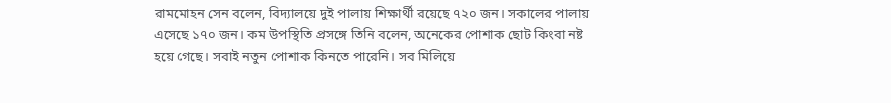রামমোহন সেন বলেন, বিদ্যালয়ে দুই পালায় শিক্ষার্থী রয়েছে ৭২০ জন। সকালের পালায় এসেছে ১৭০ জন। কম উপস্থিতি প্রসঙ্গে তিনি বলেন, অনেকের পোশাক ছোট কিংবা নষ্ট হয়ে গেছে। সবাই নতুন পোশাক কিনতে পারেনি। সব মিলিয়ে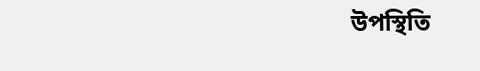উপস্থিতি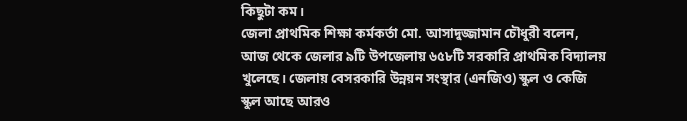কিছুটা কম।
জেলা প্রাথমিক শিক্ষা কর্মকর্তা মো. আসাদুজ্জামান চৌধুরী বলেন, আজ থেকে জেলার ৯টি উপজেলায় ৬৫৮টি সরকারি প্রাথমিক বিদ্যালয় খুলেছে। জেলায় বেসরকারি উন্নয়ন সংস্থার (এনজিও) স্কুল ও কেজি স্কুল আছে আরও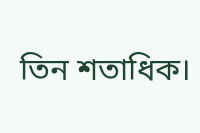তিন শতাধিক।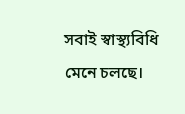সবাই স্বাস্থ্যবিধি মেনে চলছে।